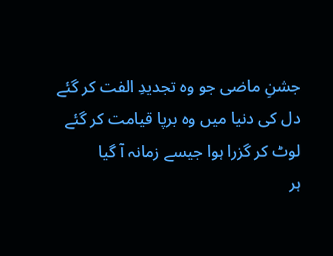جشنِ ماضی جو وہ تجدیدِ الفت کر گئے
دل کی دنیا میں وہ برپا قیامت کر گئے
لوٹ کر گزرا ہوا جیسے زمانہ آ گیا
ہر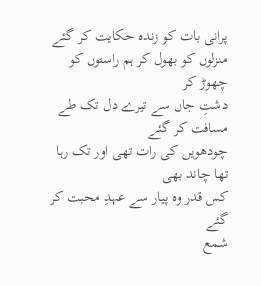پرانی بات کو زندہ حکایت کر گئے
منزلوں کو بھول کر ہم راستوں کو چھوڑ کر
دشتِ جاں سے تیرے دل تک طے مسافت کر گئے
چودھویں کی رات تھی اور تک رہا تھا چاند بھی
کس قدر وہ پیار سے عہدِ محبت کر گئے
شمع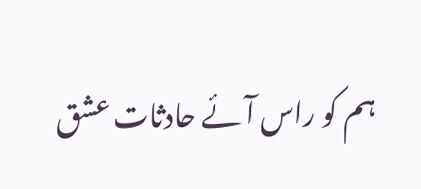ہم کو راس آئے حادثات عشق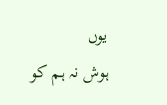یوں
ہوش نہ ہم کو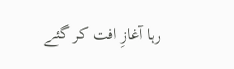رہا آغازِ افت کر گئے